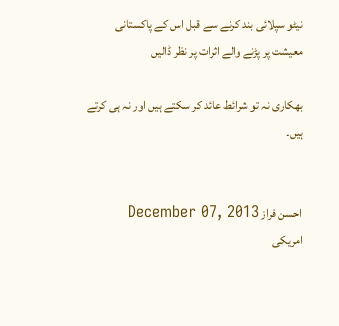نیٹو سپلائی بند کرنے سے قبل اس کے پاکستانی معیشت پر پڑنے والے اثرات پر نظر ڈالیں

بھکاری نہ تو شرائط عائد کر سکتے ہیں اور نہ ہی کرتے ہیں۔


احسن فراز December 07, 2013
امریکی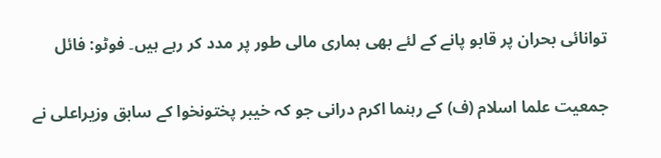توانائی بحران پر قابو پانے کے لئے بھی ہماری مالی طور پر مدد کر رہے ہیں۔ فوٹو: فائل

جمعیت علما اسلام (ف) کے رہنما اکرم درانی جو کہ خیبر پختونخوا کے سابق وزیراعلی نے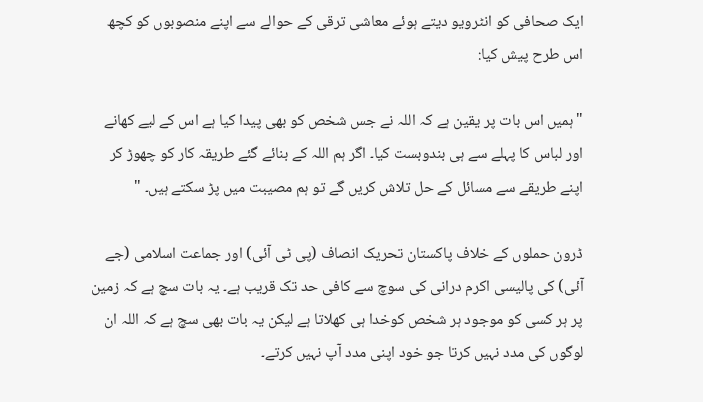ایک صحافی کو انٹرویو دیتے ہوئے معاشی ترقی کے حوالے سے اپنے منصوبوں کو کچھ اس طرح پیش کیا:

"ہمیں اس بات پر یقین ہے کہ اللہ نے جس شخص کو بھی پیدا کیا ہے اس کے لیے کھانے اور لباس کا پہلے سے ہی بندوبست کیا۔ اگر ہم اللہ کے بنائے گئے طریقہ کار کو چھوڑ کر اپنے طریقے سے مسائل کے حل تلاش کریں گے تو ہم مصیبت میں پڑ سکتے ہیں۔ "

ڈرون حملوں کے خلاف پاکستان تحریک انصاف (پی ٹی آئی) اور جماعت اسلامی (جے آئی) کی پالیسی اکرم درانی کی سوچ سے کافی حد تک قریب ہے۔ یہ بات سچ ہے کہ زمین پر ہر کسی کو موجود ہر شخص کوخدا ہی کھلاتا ہے لیکن یہ بات بھی سچ ہے کہ اللہ ان لوگوں کی مدد نہیں کرتا جو خود اپنی مدد آپ نہیں کرتے۔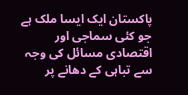پاکستان ایک ایسا ملک ہے جو کئی سماجی اور اقتصادی مسائل کی وجہ سے تباہی کے دھانے پر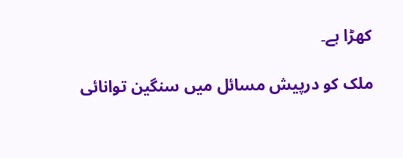کھڑا ہے۔

ملک کو درپیش مسائل میں سنگین توانائی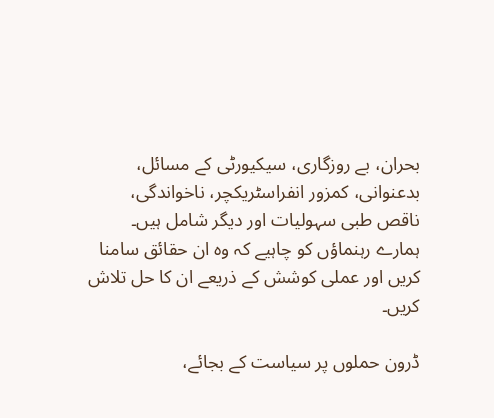بحران، بے روزگاری، سیکیورٹی کے مسائل، بدعنوانی، کمزور انفراسٹریکچر، ناخواندگی، ناقص طبی سہولیات اور دیگر شامل ہیں۔ ہمارے رہنماؤں کو چاہیے کہ وہ ان حقائق سامنا کریں اور عملی کوشش کے ذریعے ان کا حل تلاش کریں۔

ڈرون حملوں پر سیاست کے بجائے،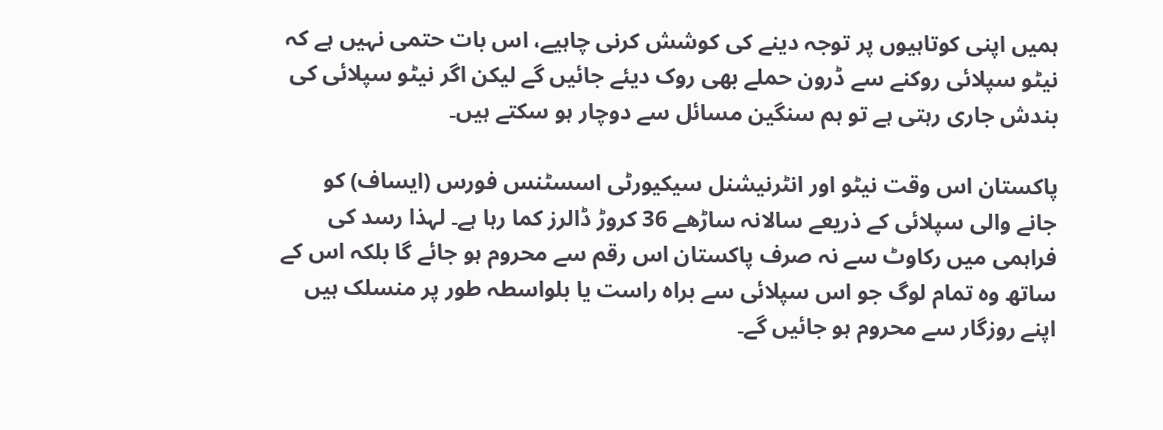ہمیں اپنی کوتاہیوں پر توجہ دینے کی کوشش کرنی چاہیے، اس بات حتمی نہیں ہے کہ نیٹو سپلائی روکنے سے ڈرون حملے بھی روک دیئے جائیں گے لیکن اگر نیٹو سپلائی کی بندش جاری رہتی ہے تو ہم سنگین مسائل سے دوچار ہو سکتے ہیں۔

پاکستان اس وقت نیٹو اور انٹرنیشنل سیکیورٹی اسسٹنس فورس (ایساف) کو جانے والی سپلائی کے ذریعے سالانہ ساڑھے 36 کروڑ ڈالرز کما رہا ہے۔ لہذا رسد کی فراہمی میں رکاوٹ سے نہ صرف پاکستان اس رقم سے محروم ہو جائے گا بلکہ اس کے ساتھ وہ تمام لوگ جو اس سپلائی سے براہ راست یا بلواسطہ طور پر منسلک ہیں اپنے روزگار سے محروم ہو جائیں گے۔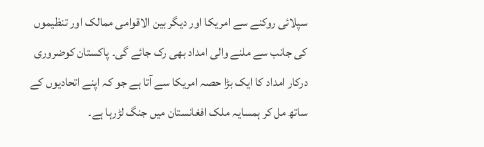سپلائی روکنے سے امریکا اور دیگر بین الاقوامی ممالک اور تنظیموں کی جانب سے ملنے والی امداد بھی رک جائے گی۔ پاکستان کوضروری درکار امداد کا ایک بڑا حصہ امریکا سے آتا ہے جو کہ اپنے اتحادیوں کے ساتھ مل کر ہمسایہ ملک افغانستان میں جنگ لڑرہا ہے۔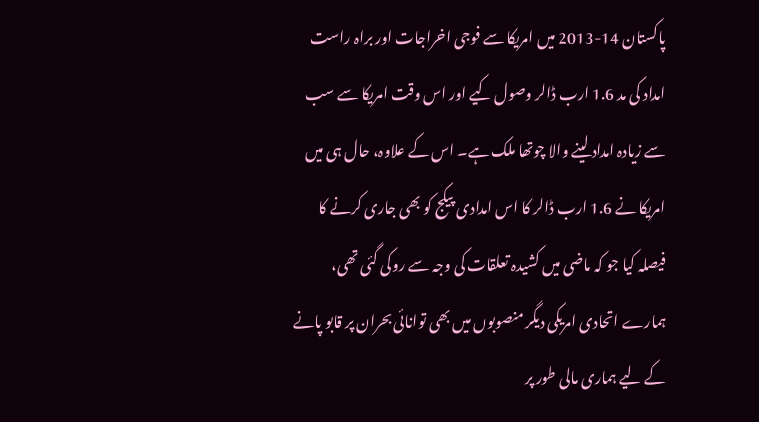پاکستان 14-2013 میں امریکا سے فوجی اخراجات اور براہ راست امداد کی مد 1.6 ارب ڈالر وصول کیے اور اس وقت امریکا سے سب سے زیادہ امداد لینے والا چوتھا ملک ہے۔ اس کے علاوہ، حال ہی میں امریکا نے 1.6 ارب ڈالر کا اس امدادی پیکج کو بھی جاری کرنے کا فیصلہ کیا جو کہ ماضی میں کشیدہ تعلقات کی وجہ سے روکی گئی تھی، ہمارے اتحادی امریکی دیگر منصوبوں میں بھی توانائی بحران پر قابو پانے کے لیے ہماری مالی طور پر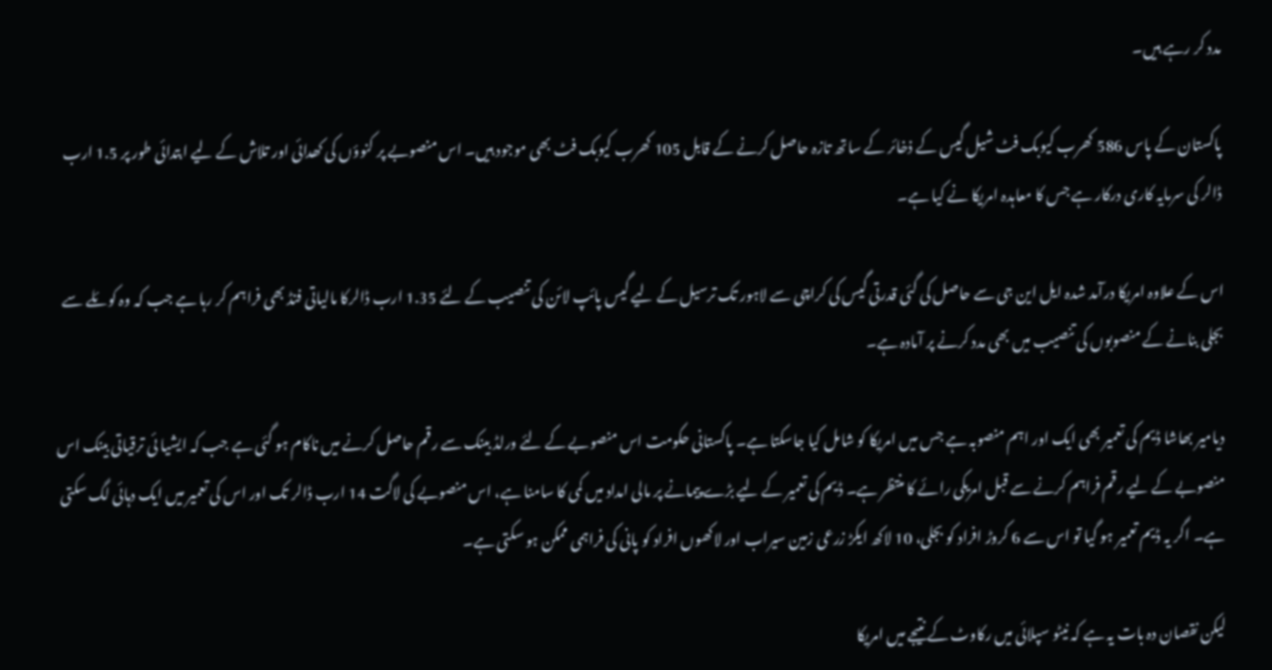مدد کر رہے ہیں۔

پاکستان کے پاس 586 کھرب کیوبک فٹ شیل گیس کے ذخائر کے ساتھ تازہ حاصل کرنے کے قابل 105 کھرب کیوبک فٹ بھی موجود ہیں۔ اس منصوبے پر کنوؤں کی کھدائی اور تلاش کے لیے ابتدائی طور پر 1.5 ارب ڈالر کی سرمایہ کاری درکار ہے جس کا معاہدہ امریکا نے کیا ہے۔

اس کے علاوہ امریکا درآمد شدہ ایل این جی سے حاصل کی گئی قدرتی گیس کی کراچی سے لاہور تک ترسیل کے لیے گیس پائپ لائن کی تنصیب کے لئے 1.35 ارب ڈالرکا مالیاتی فنڈ بھی فراہم کر رہا ہے جب کہ وہ کوئلے سے بجلی بنانے کے منصوبوں کی تنصیب میں بھی مدد کرنے پر آمادہ ہے۔

دیامیر بھاشا ڈیم کی تعمیر بھی ایک اور اہم منصوبہ ہے جس میں امریکا کو شامل کیا جاسکتا ہے۔ پاکستانی حکومت اس منصوبے کے لئے ورلڈ بینک سے رقم حاصل کرنے میں ناکام ہو گئی ہے جب کہ ایشیا ئی ترقیاتی بینک اس منصوبے کے لیے رقم فراہم کرنے سے قبل امریکی رائے کا منتظر ہے۔ ڈیم کی تعمیر کے لیے بڑے پیمانے پر مالی امداد میں کمی کا سامنا ہے، اس منصوبے کی لاگت 14 ارب ڈالر تک اور اس کی تعمیر میں ایک دہائی لگ سکتی ہے۔ اگر یہ ڈیم تعمیر ہو گیا تو اس سے 6 کروڑ افراد کو بجلی، 10 لاکھ ایکڑ زرعی زمین سیراب اور لاکھوں افراد کو پانی کی فراہمی ممکن ہو سکتی ہے۔

لیکن نقصان دہ بات یہ ہے کہ نیٹو سپلائی میں رکاوٹ کے نتیجے میں امریکا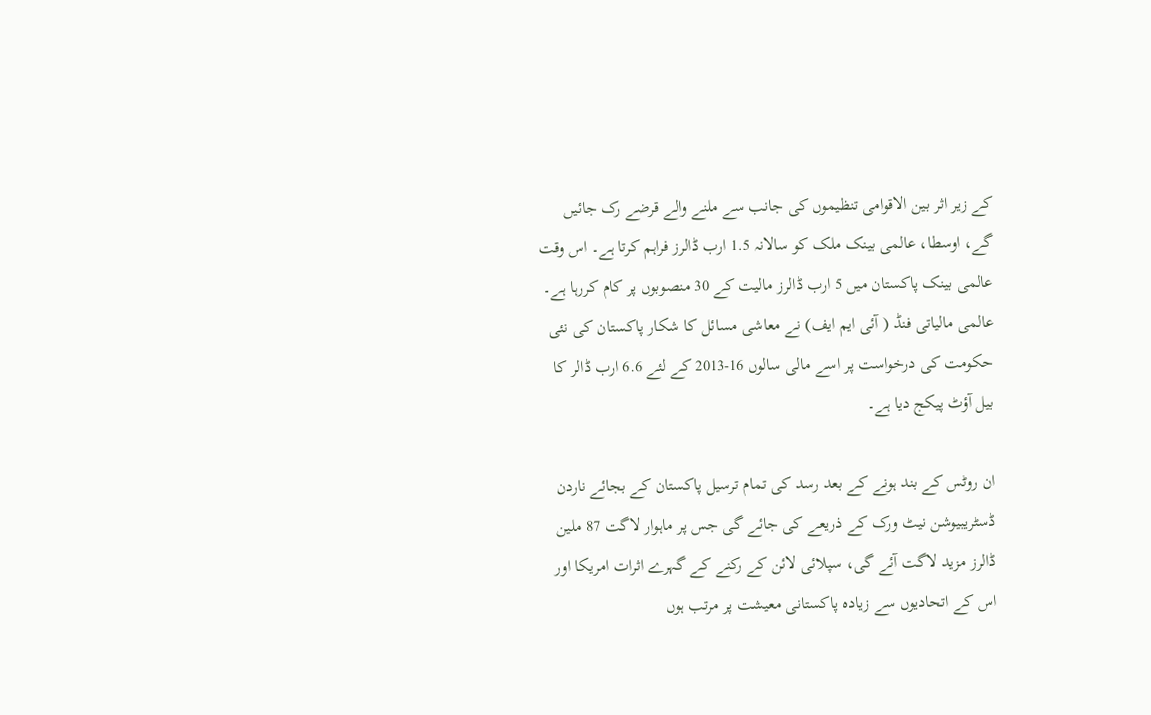کے زیر اثر بین الاقوامی تنظیموں کی جانب سے ملنے والے قرضے رک جائیں گے، اوسطا، عالمی بینک ملک کو سالانہ 1.5 ارب ڈالرز فراہم کرتا ہے۔ اس وقت عالمی بینک پاکستان میں 5 ارب ڈالرز مالیت کے 30 منصوبوں پر کام کررہا ہے۔ عالمی مالیاتی فنڈ ( آئی ایم ایف) نے معاشی مسائل کا شکار پاکستان کی نئی حکومت کی درخواست پر اسے مالی سالوں 16-2013 کے لئے 6.6 ارب ڈالر کا بیل آؤٹ پیکج دیا ہے۔

ان روٹس کے بند ہونے کے بعد رسد کی تمام ترسیل پاکستان کے بجائے ناردن ڈسٹریبیوشن نیٹ ورک کے ذریعے کی جائے گی جس پر ماہوار لاگت 87 ملین ڈالرز مزید لاگت آئے گی، سپلائی لائن کے رکنے کے گہرے اثرات امریکا اور اس کے اتحادیوں سے زیادہ پاکستانی معیشت پر مرتب ہوں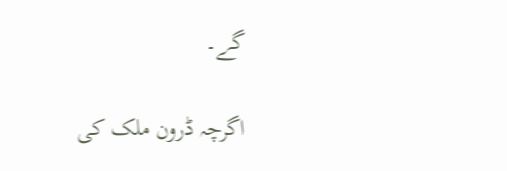گے۔

اگرچہ ڈرون ملک کی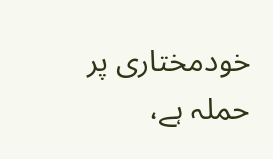خودمختاری پر حملہ ہے،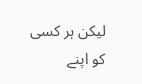لیکن ہر کسی کو اپنے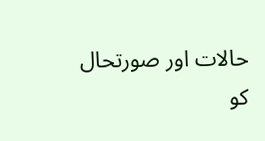حالات اور صورتحال کو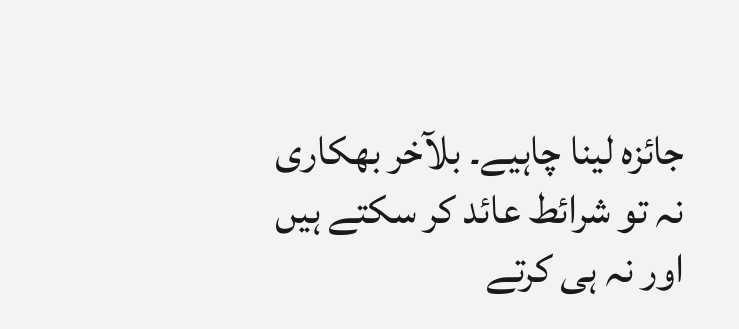جائزہ لینا چاہیے۔ بلآخر بھکاری نہ تو شرائط عائد کر سکتے ہیں اور نہ ہی کرتے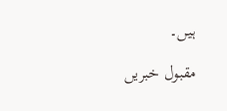ہیں۔

مقبول خبریں